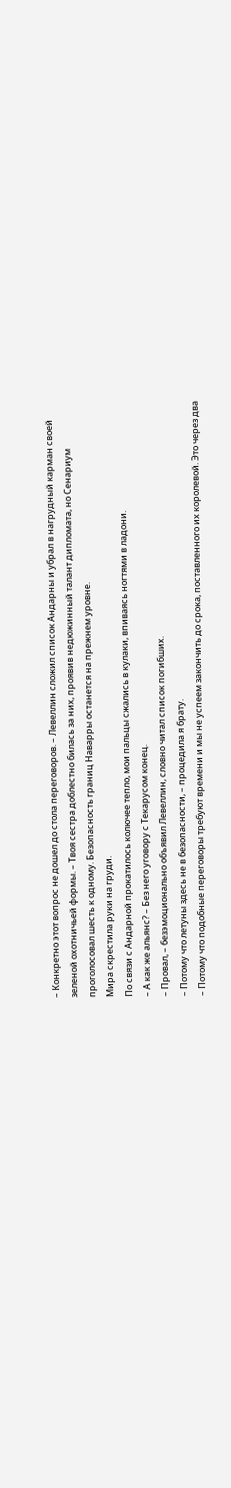– Конкретно этот вопрос не дошел до стола переговоров. – Левеллин сложил список Андарны и убрал в нагрудный карман своей зеленой охотничьей формы. – Твоя сестра доблестно билась за них, проявив недюжинный талант дипломата, но Сенариум проголосовал шесть к одному. Безопасность границ Наварры останется на прежнем уровне.
Мира скрестила руки на груди.
По связи с Андарной прокатилось колючее тепло, мои пальцы сжались в кулаки, впиваясь ногтями в ладони.
– А как же альянс? – Без него уговору с Текарусом конец.
– Провал, – безэмоционально объявил Левеллин, словно читал список погибших.
– Потому что летуны здесь не в безопасности, – процедила я брату.
– Потому что подобные переговоры требуют времени и мы не успеем закончить до срока, поставленного их королевой. Это через два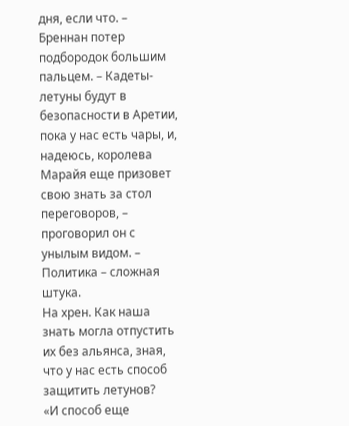дня, если что. – Бреннан потер подбородок большим пальцем. – Кадеты-летуны будут в безопасности в Аретии, пока у нас есть чары, и, надеюсь, королева Марайя еще призовет свою знать за стол переговоров, – проговорил он с унылым видом. – Политика – сложная штука.
На хрен. Как наша знать могла отпустить их без альянса, зная, что у нас есть способ защитить летунов?
«И способ еще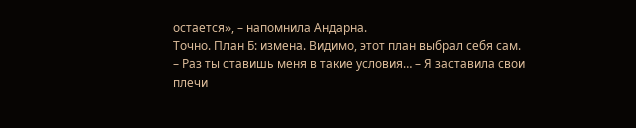остается», – напомнила Андарна.
Точно. План Б: измена. Видимо, этот план выбрал себя сам.
– Раз ты ставишь меня в такие условия… – Я заставила свои плечи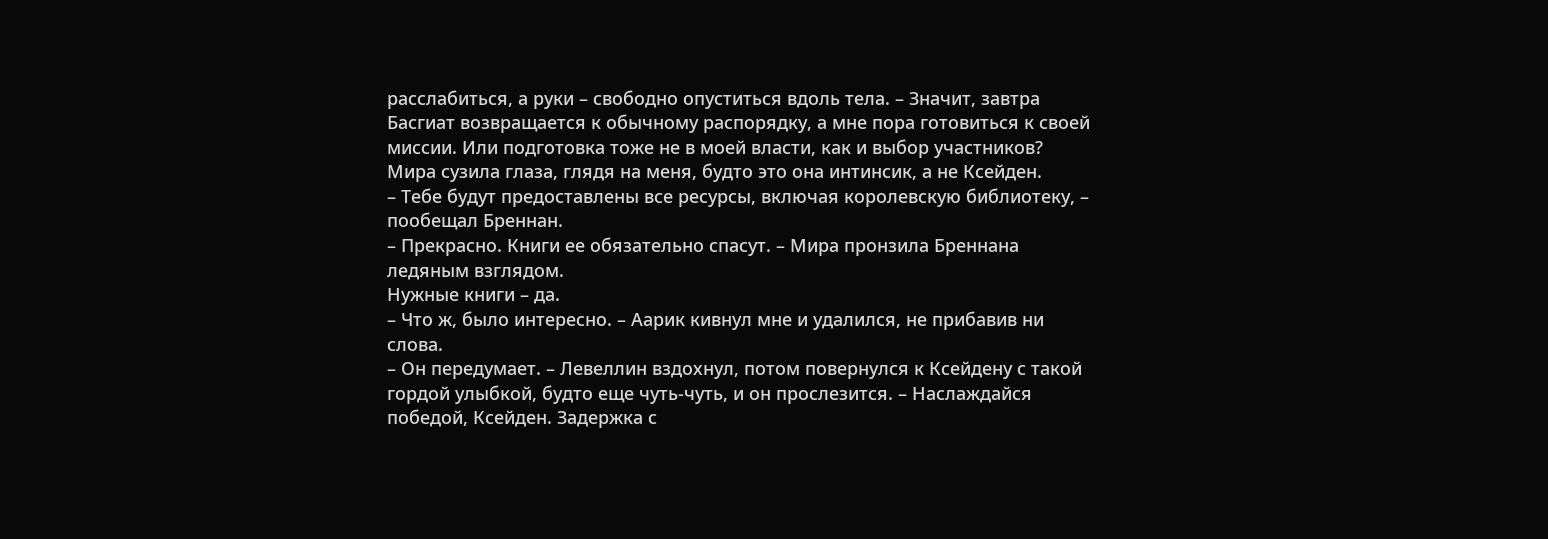расслабиться, а руки – свободно опуститься вдоль тела. – Значит, завтра Басгиат возвращается к обычному распорядку, а мне пора готовиться к своей миссии. Или подготовка тоже не в моей власти, как и выбор участников?
Мира сузила глаза, глядя на меня, будто это она интинсик, а не Ксейден.
– Тебе будут предоставлены все ресурсы, включая королевскую библиотеку, – пообещал Бреннан.
– Прекрасно. Книги ее обязательно спасут. – Мира пронзила Бреннана ледяным взглядом.
Нужные книги – да.
– Что ж, было интересно. – Аарик кивнул мне и удалился, не прибавив ни слова.
– Он передумает. – Левеллин вздохнул, потом повернулся к Ксейдену с такой гордой улыбкой, будто еще чуть-чуть, и он прослезится. – Наслаждайся победой, Ксейден. Задержка с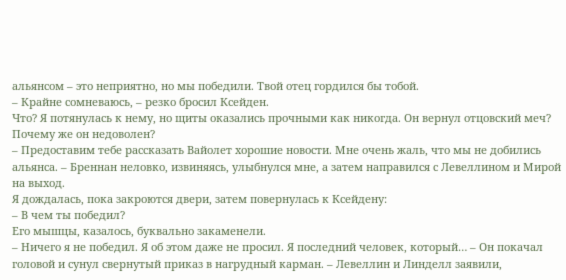альянсом – это неприятно, но мы победили. Твой отец гордился бы тобой.
– Крайне сомневаюсь, – резко бросил Ксейден.
Что? Я потянулась к нему, но щиты оказались прочными как никогда. Он вернул отцовский меч? Почему же он недоволен?
– Предоставим тебе рассказать Вайолет хорошие новости. Мне очень жаль, что мы не добились альянса. – Бреннан неловко, извиняясь, улыбнулся мне, а затем направился с Левеллином и Мирой на выход.
Я дождалась, пока закроются двери, затем повернулась к Ксейдену:
– В чем ты победил?
Его мышцы, казалось, буквально закаменели.
– Ничего я не победил. Я об этом даже не просил. Я последний человек, который… – Он покачал головой и сунул свернутый приказ в нагрудный карман. – Левеллин и Линделл заявили,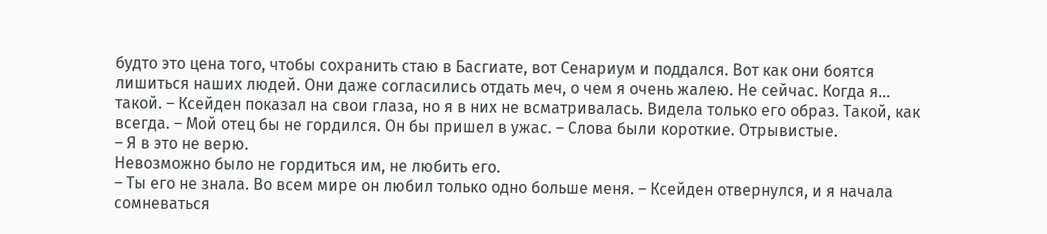будто это цена того, чтобы сохранить стаю в Басгиате, вот Сенариум и поддался. Вот как они боятся лишиться наших людей. Они даже согласились отдать меч, о чем я очень жалею. Не сейчас. Когда я… такой. – Ксейден показал на свои глаза, но я в них не всматривалась. Видела только его образ. Такой, как всегда. – Мой отец бы не гордился. Он бы пришел в ужас. – Слова были короткие. Отрывистые.
– Я в это не верю.
Невозможно было не гордиться им, не любить его.
– Ты его не знала. Во всем мире он любил только одно больше меня. – Ксейден отвернулся, и я начала сомневаться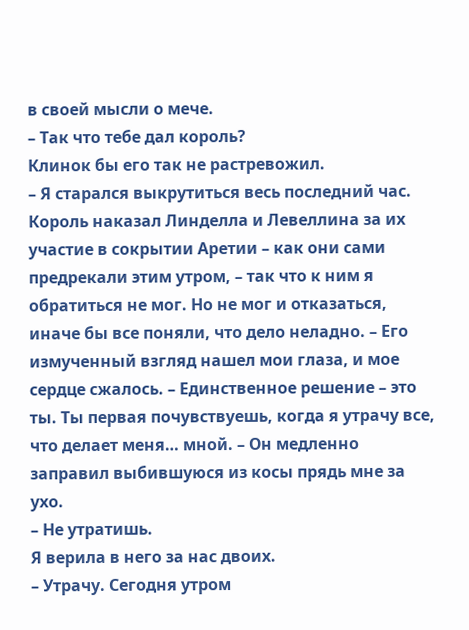в своей мысли о мече.
– Так что тебе дал король?
Клинок бы его так не растревожил.
– Я старался выкрутиться весь последний час. Король наказал Линделла и Левеллина за их участие в сокрытии Аретии – как они сами предрекали этим утром, – так что к ним я обратиться не мог. Но не мог и отказаться, иначе бы все поняли, что дело неладно. – Его измученный взгляд нашел мои глаза, и мое сердце сжалось. – Единственное решение – это ты. Ты первая почувствуешь, когда я утрачу все, что делает меня… мной. – Он медленно заправил выбившуюся из косы прядь мне за ухо.
– Не утратишь.
Я верила в него за нас двоих.
– Утрачу. Сегодня утром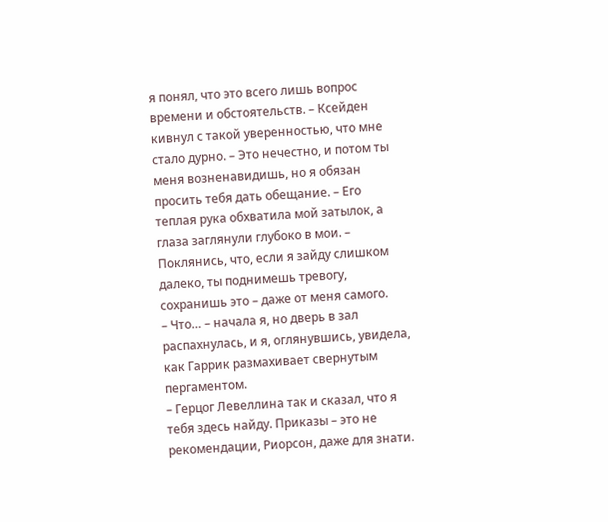я понял, что это всего лишь вопрос времени и обстоятельств. – Ксейден кивнул с такой уверенностью, что мне стало дурно. – Это нечестно, и потом ты меня возненавидишь, но я обязан просить тебя дать обещание. – Его теплая рука обхватила мой затылок, а глаза заглянули глубоко в мои. – Поклянись, что, если я зайду слишком далеко, ты поднимешь тревогу, сохранишь это – даже от меня самого.
– Что… – начала я, но дверь в зал распахнулась, и я, оглянувшись, увидела, как Гаррик размахивает свернутым пергаментом.
– Герцог Левеллина так и сказал, что я тебя здесь найду. Приказы – это не рекомендации, Риорсон, даже для знати.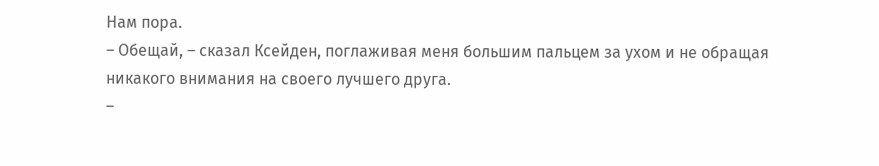Нам пора.
– Обещай, – сказал Ксейден, поглаживая меня большим пальцем за ухом и не обращая никакого внимания на своего лучшего друга.
–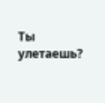Ты улетаешь?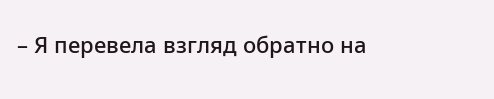– Я перевела взгляд обратно на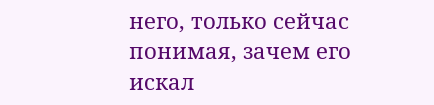него, только сейчас понимая, зачем его искал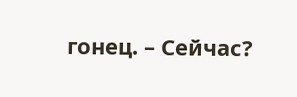гонец. – Сейчас?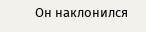Он наклонился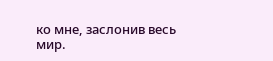ко мне, заслонив весь мир.